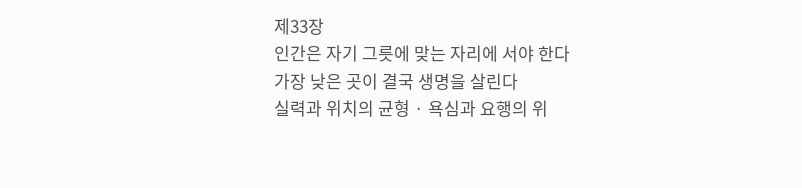제33장
인간은 자기 그릇에 맞는 자리에 서야 한다
가장 낮은 곳이 결국 생명을 살린다
실력과 위치의 균형 · 욕심과 요행의 위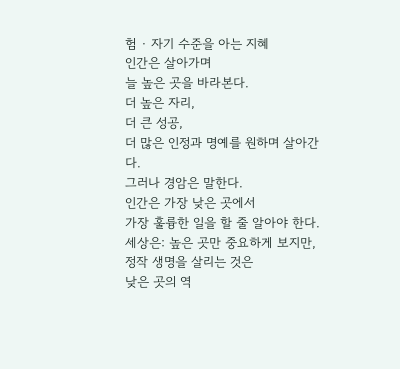험 · 자기 수준을 아는 지혜
인간은 살아가며
늘 높은 곳을 바라본다.
더 높은 자리,
더 큰 성공,
더 많은 인정과 명예를 원하며 살아간다.
그러나 경암은 말한다.
인간은 가장 낮은 곳에서
가장 훌륭한 일을 할 줄 알아야 한다.
세상은: 높은 곳만 중요하게 보지만,
정작 생명을 살리는 것은
낮은 곳의 역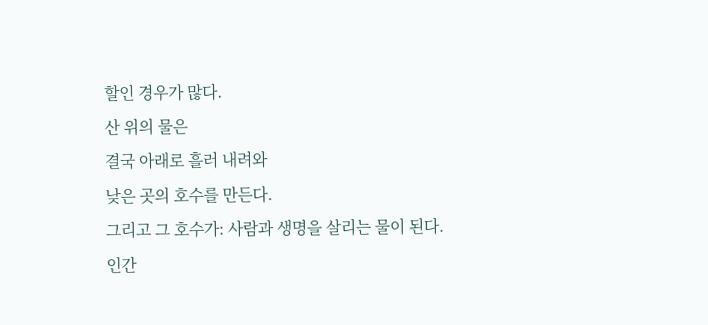할인 경우가 많다.
산 위의 물은
결국 아래로 흘러 내려와
낮은 곳의 호수를 만든다.
그리고 그 호수가: 사람과 생명을 살리는 물이 된다.
인간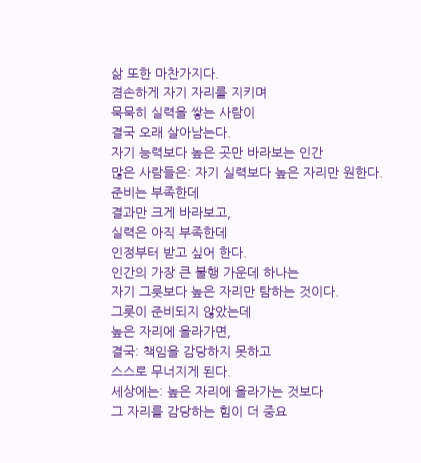삶 또한 마찬가지다.
겸손하게 자기 자리를 지키며
묵묵히 실력을 쌓는 사람이
결국 오래 살아남는다.
자기 능력보다 높은 곳만 바라보는 인간
많은 사람들은: 자기 실력보다 높은 자리만 원한다.
준비는 부족한데
결과만 크게 바라보고,
실력은 아직 부족한데
인정부터 받고 싶어 한다.
인간의 가장 큰 불행 가운데 하나는
자기 그릇보다 높은 자리만 탐하는 것이다.
그릇이 준비되지 않았는데
높은 자리에 올라가면,
결국: 책임을 감당하지 못하고
스스로 무너지게 된다.
세상에는: 높은 자리에 올라가는 것보다
그 자리를 감당하는 힘이 더 중요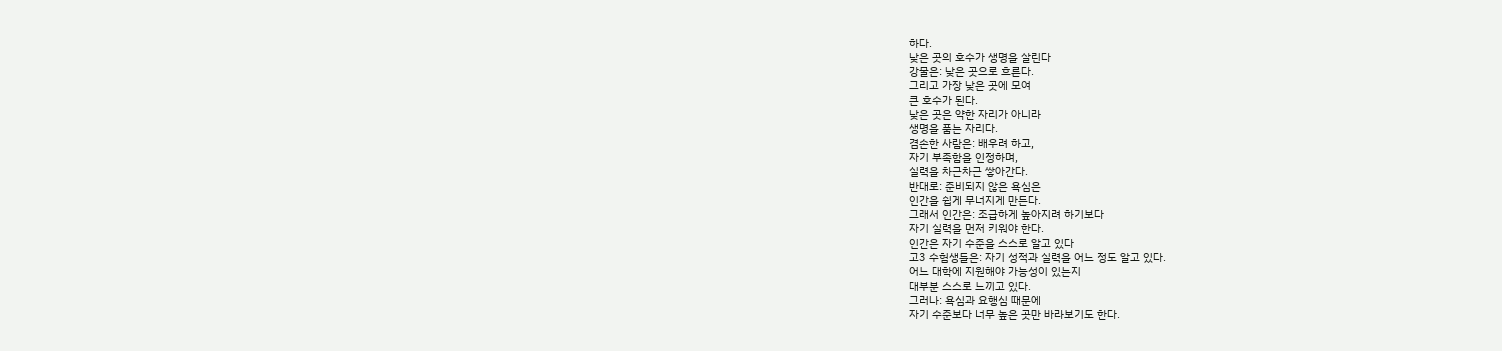하다.
낮은 곳의 호수가 생명을 살린다
강물은: 낮은 곳으로 흐른다.
그리고 가장 낮은 곳에 모여
큰 호수가 된다.
낮은 곳은 약한 자리가 아니라
생명을 품는 자리다.
겸손한 사람은: 배우려 하고,
자기 부족함을 인정하며,
실력을 차근차근 쌓아간다.
반대로: 준비되지 않은 욕심은
인간을 쉽게 무너지게 만든다.
그래서 인간은: 조급하게 높아지려 하기보다
자기 실력을 먼저 키워야 한다.
인간은 자기 수준을 스스로 알고 있다
고3 수험생들은: 자기 성적과 실력을 어느 정도 알고 있다.
어느 대학에 지원해야 가능성이 있는지
대부분 스스로 느끼고 있다.
그러나: 욕심과 요행심 때문에
자기 수준보다 너무 높은 곳만 바라보기도 한다.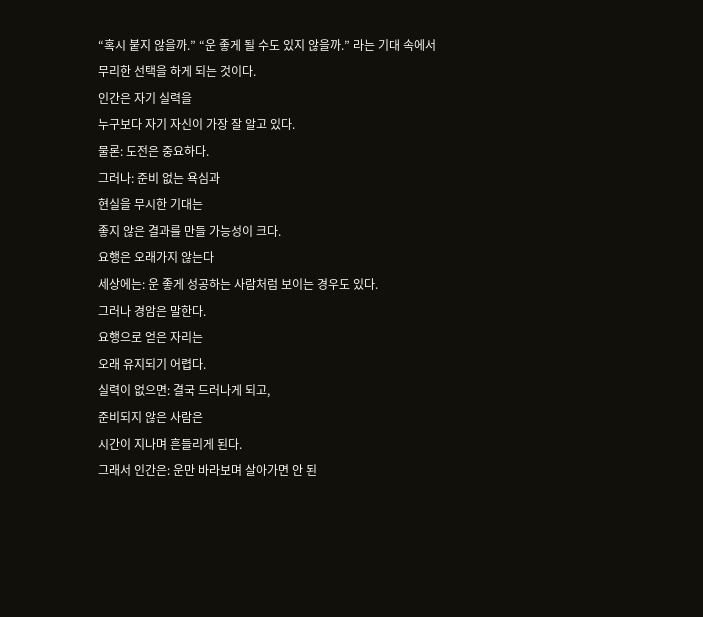“혹시 붙지 않을까.” “운 좋게 될 수도 있지 않을까.” 라는 기대 속에서
무리한 선택을 하게 되는 것이다.
인간은 자기 실력을
누구보다 자기 자신이 가장 잘 알고 있다.
물론: 도전은 중요하다.
그러나: 준비 없는 욕심과
현실을 무시한 기대는
좋지 않은 결과를 만들 가능성이 크다.
요행은 오래가지 않는다
세상에는: 운 좋게 성공하는 사람처럼 보이는 경우도 있다.
그러나 경암은 말한다.
요행으로 얻은 자리는
오래 유지되기 어렵다.
실력이 없으면: 결국 드러나게 되고,
준비되지 않은 사람은
시간이 지나며 흔들리게 된다.
그래서 인간은: 운만 바라보며 살아가면 안 된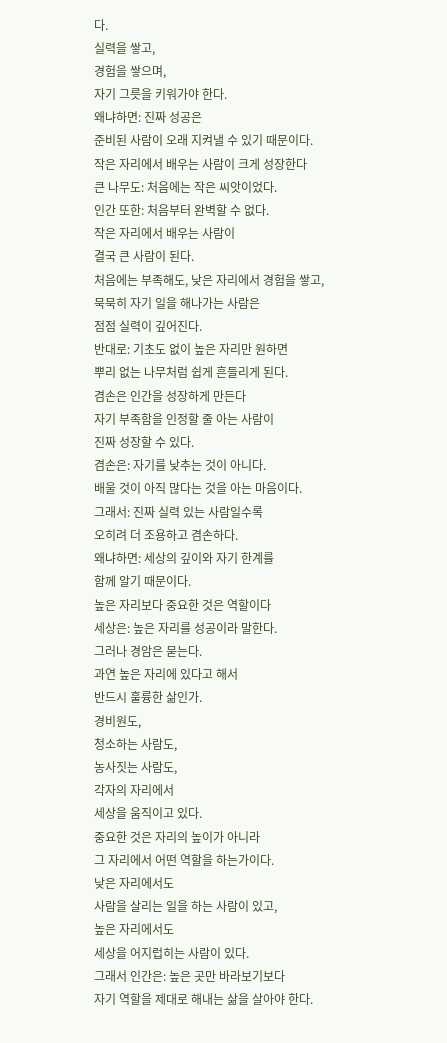다.
실력을 쌓고,
경험을 쌓으며,
자기 그릇을 키워가야 한다.
왜냐하면: 진짜 성공은
준비된 사람이 오래 지켜낼 수 있기 때문이다.
작은 자리에서 배우는 사람이 크게 성장한다
큰 나무도: 처음에는 작은 씨앗이었다.
인간 또한: 처음부터 완벽할 수 없다.
작은 자리에서 배우는 사람이
결국 큰 사람이 된다.
처음에는 부족해도, 낮은 자리에서 경험을 쌓고,
묵묵히 자기 일을 해나가는 사람은
점점 실력이 깊어진다.
반대로: 기초도 없이 높은 자리만 원하면
뿌리 없는 나무처럼 쉽게 흔들리게 된다.
겸손은 인간을 성장하게 만든다
자기 부족함을 인정할 줄 아는 사람이
진짜 성장할 수 있다.
겸손은: 자기를 낮추는 것이 아니다.
배울 것이 아직 많다는 것을 아는 마음이다.
그래서: 진짜 실력 있는 사람일수록
오히려 더 조용하고 겸손하다.
왜냐하면: 세상의 깊이와 자기 한계를
함께 알기 때문이다.
높은 자리보다 중요한 것은 역할이다
세상은: 높은 자리를 성공이라 말한다.
그러나 경암은 묻는다.
과연 높은 자리에 있다고 해서
반드시 훌륭한 삶인가.
경비원도,
청소하는 사람도,
농사짓는 사람도,
각자의 자리에서
세상을 움직이고 있다.
중요한 것은 자리의 높이가 아니라
그 자리에서 어떤 역할을 하는가이다.
낮은 자리에서도
사람을 살리는 일을 하는 사람이 있고,
높은 자리에서도
세상을 어지럽히는 사람이 있다.
그래서 인간은: 높은 곳만 바라보기보다
자기 역할을 제대로 해내는 삶을 살아야 한다.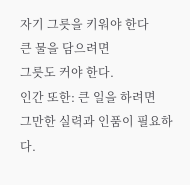자기 그릇을 키워야 한다
큰 물을 담으려면
그릇도 커야 한다.
인간 또한: 큰 일을 하려면
그만한 실력과 인품이 필요하다.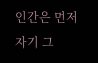인간은 먼저
자기 그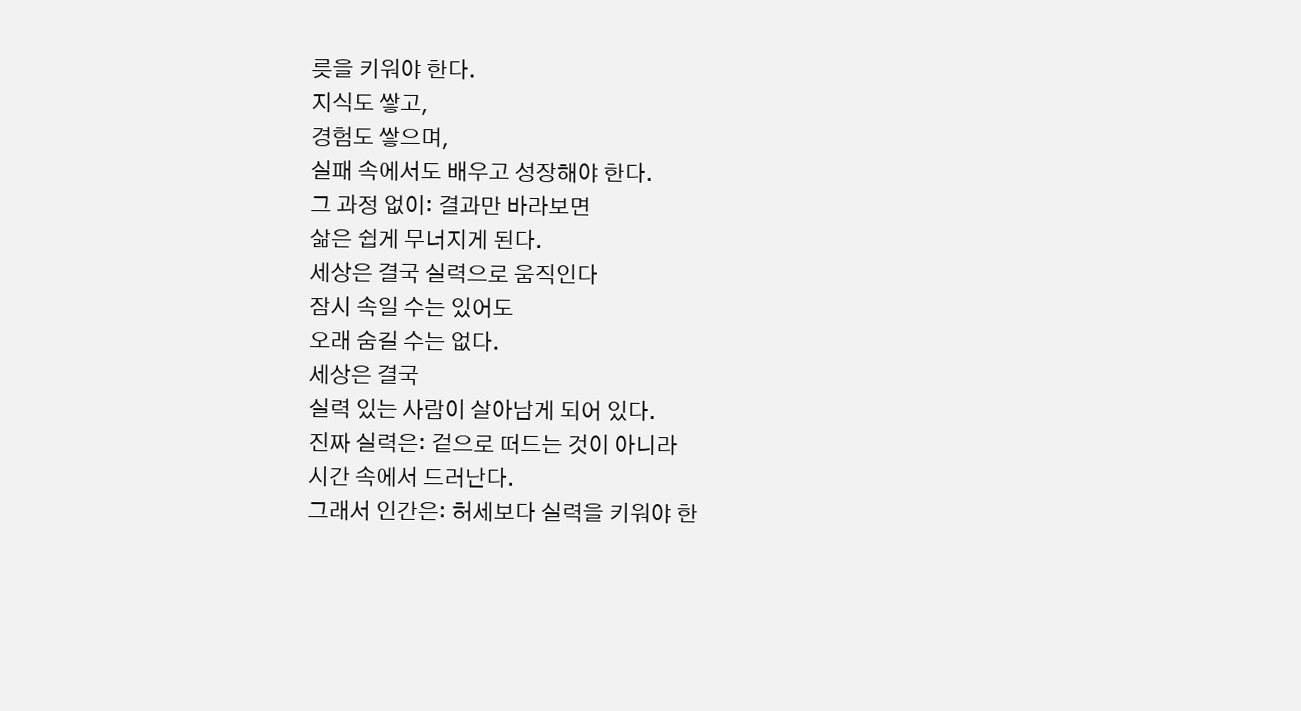릇을 키워야 한다.
지식도 쌓고,
경험도 쌓으며,
실패 속에서도 배우고 성장해야 한다.
그 과정 없이: 결과만 바라보면
삶은 쉽게 무너지게 된다.
세상은 결국 실력으로 움직인다
잠시 속일 수는 있어도
오래 숨길 수는 없다.
세상은 결국
실력 있는 사람이 살아남게 되어 있다.
진짜 실력은: 겉으로 떠드는 것이 아니라
시간 속에서 드러난다.
그래서 인간은: 허세보다 실력을 키워야 한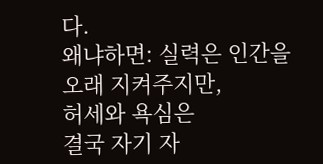다.
왜냐하면: 실력은 인간을 오래 지켜주지만,
허세와 욕심은
결국 자기 자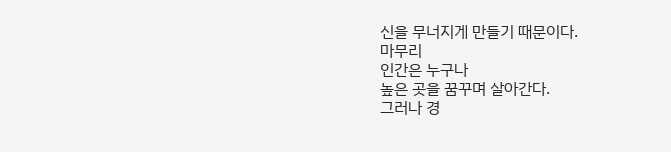신을 무너지게 만들기 때문이다.
마무리
인간은 누구나
높은 곳을 꿈꾸며 살아간다.
그러나 경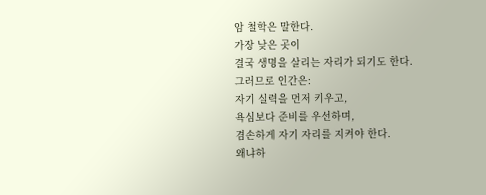암 철학은 말한다.
가장 낮은 곳이
결국 생명을 살리는 자리가 되기도 한다.
그러므로 인간은:
자기 실력을 먼저 키우고,
욕심보다 준비를 우선하며,
겸손하게 자기 자리를 지켜야 한다.
왜냐하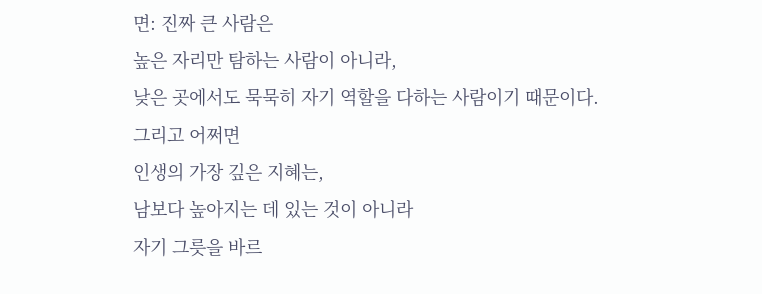면: 진짜 큰 사람은
높은 자리만 탐하는 사람이 아니라,
낮은 곳에서도 묵묵히 자기 역할을 다하는 사람이기 때문이다.
그리고 어쩌면
인생의 가장 깊은 지혜는,
남보다 높아지는 데 있는 것이 아니라
자기 그릇을 바르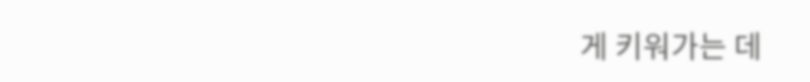게 키워가는 데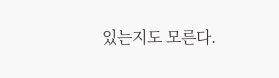있는지도 모른다.